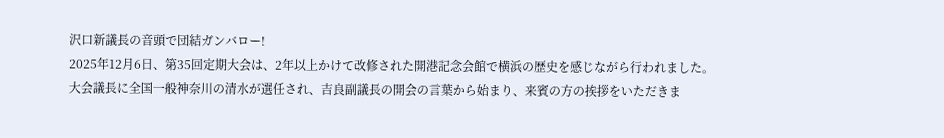沢口新議長の音頭で団結ガンバロー!
2025年12月6日、第35回定期大会は、2年以上かけて改修された開港記念会館で横浜の歴史を感じながら行われました。
大会議長に全国一般神奈川の清水が選任され、吉良副議長の開会の言葉から始まり、来賓の方の挨拶をいただきま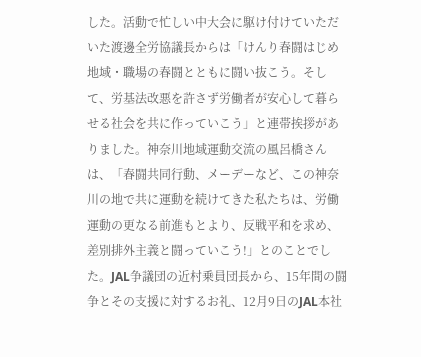した。活動で忙しい中大会に駆け付けていただいた渡邊全労協議長からは「けんり春闘はじめ地域・職場の春闘とともに闘い抜こう。そして、労基法改悪を許さず労働者が安心して暮らせる社会を共に作っていこう」と連帯挨拶がありました。神奈川地域運動交流の風呂橋さんは、「春闘共同行動、メーデーなど、この神奈川の地で共に運動を続けてきた私たちは、労働運動の更なる前進もとより、反戦平和を求め、差別排外主義と闘っていこう!」とのことでした。JAL争議団の近村乗員団長から、15年間の闘争とその支援に対するお礼、12月9日のJAL本社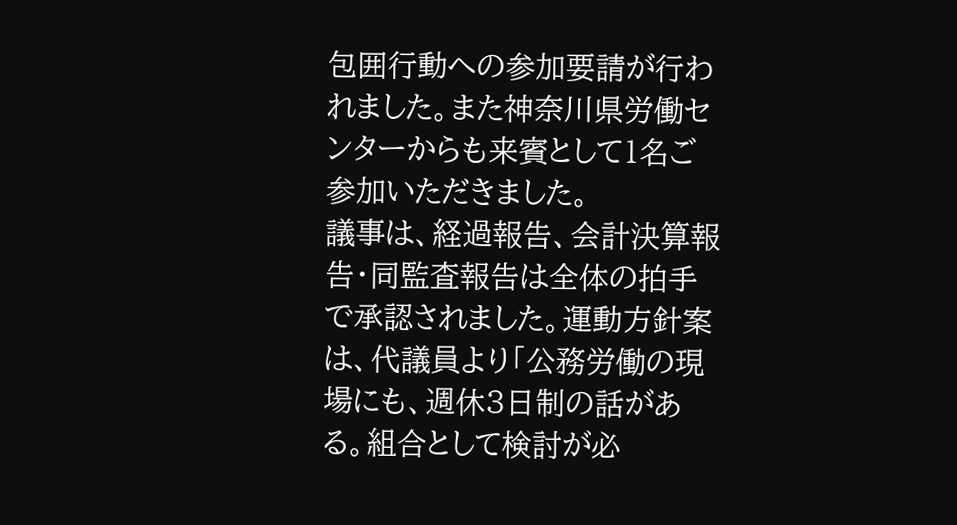包囲行動への参加要請が行われました。また神奈川県労働センターからも来賓として1名ご参加いただきました。
議事は、経過報告、会計決算報告・同監査報告は全体の拍手で承認されました。運動方針案は、代議員より「公務労働の現場にも、週休3日制の話がある。組合として検討が必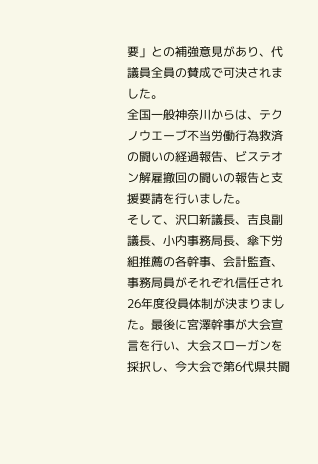要」との補強意見があり、代議員全員の賛成で可決されました。
全国一般神奈川からは、テクノウエーブ不当労働行為救済の闘いの経過報告、ビステオン解雇撤回の闘いの報告と支援要請を行いました。
そして、沢口新議長、吉良副議長、小内事務局長、傘下労組推薦の各幹事、会計監査、事務局員がそれぞれ信任され26年度役員体制が決まりました。最後に宮澤幹事が大会宣言を行い、大会スローガンを採択し、今大会で第6代県共闘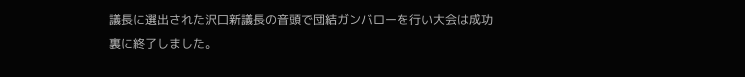議長に選出された沢口新議長の音頭で団結ガンバローを行い大会は成功裏に終了しました。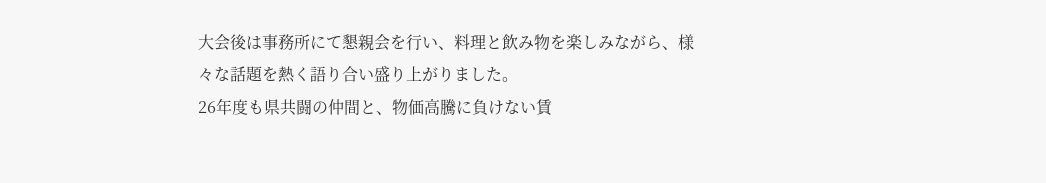大会後は事務所にて懇親会を行い、料理と飲み物を楽しみながら、様々な話題を熱く語り合い盛り上がりました。
26年度も県共闘の仲間と、物価高騰に負けない賃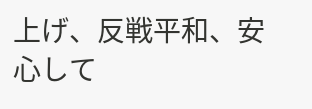上げ、反戦平和、安心して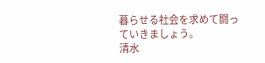暮らせる社会を求めて闘っていきましょう。
清水